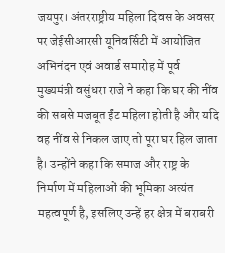जयपुर। अंतरराष्ट्रीय महिला दिवस के अवसर पर जेईसीआरसी यूनिवर्सिटी में आयोजित अभिनंदन एवं अवार्ड समारोह में पूर्व मुख्यमंत्री वसुंधरा राजे ने कहा कि घर की नींव की सबसे मजबूत ईंट महिला होती है और यदि वह नींव से निकल जाए तो पूरा घर हिल जाता है। उन्होंने कहा कि समाज और राष्ट्र के निर्माण में महिलाओं की भूमिका अत्यंत महत्वपूर्ण है, इसलिए उन्हें हर क्षेत्र में बराबरी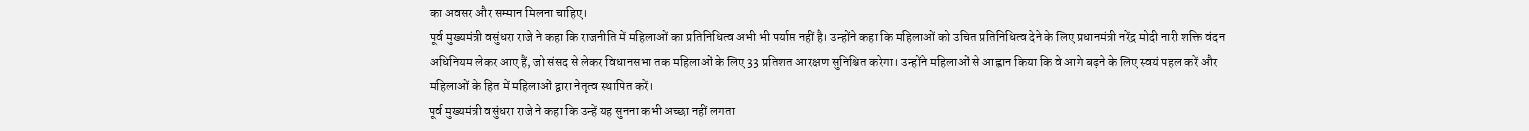का अवसर और सम्मान मिलना चाहिए।
पूर्व मुख्यमंत्री वसुंधरा राजे ने कहा कि राजनीति में महिलाओं का प्रतिनिधित्व अभी भी पर्याप्त नहीं है। उन्होंने कहा कि महिलाओं को उचित प्रतिनिधित्व देने के लिए प्रधानमंत्री नरेंद्र मोदी नारी शक्ति वंदन अधिनियम लेकर आए हैं, जो संसद से लेकर विधानसभा तक महिलाओं के लिए 33 प्रतिशत आरक्षण सुनिश्चित करेगा। उन्होंने महिलाओं से आह्वान किया कि वे आगे बढ़ने के लिए स्वयं पहल करें और महिलाओं के हित में महिलाओं द्वारा नेतृत्व स्थापित करें।
पूर्व मुख्यमंत्री वसुंधरा राजे ने कहा कि उन्हें यह सुनना कभी अच्छा नहीं लगता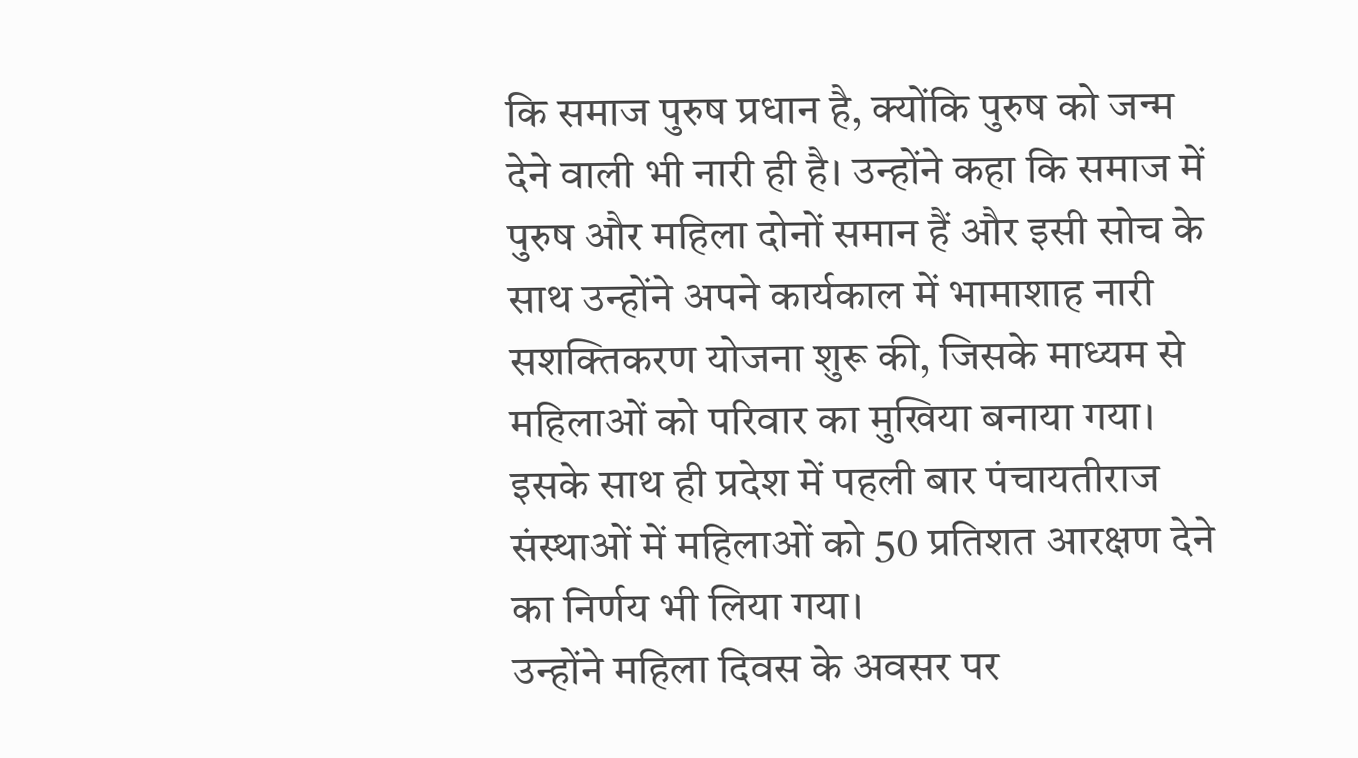कि समाज पुरुष प्रधान है, क्योंकि पुरुष को जन्म देने वाली भी नारी ही है। उन्होंने कहा कि समाज में पुरुष और महिला दोनों समान हैं और इसी सोच के साथ उन्होंने अपने कार्यकाल में भामाशाह नारी सशक्तिकरण योजना शुरू की, जिसके माध्यम से महिलाओं को परिवार का मुखिया बनाया गया। इसके साथ ही प्रदेश में पहली बार पंचायतीराज संस्थाओं में महिलाओं को 50 प्रतिशत आरक्षण देने का निर्णय भी लिया गया।
उन्होंने महिला दिवस के अवसर पर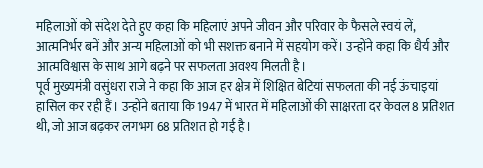महिलाओं को संदेश देते हुए कहा कि महिलाएं अपने जीवन और परिवार के फैसले स्वयं लें, आत्मनिर्भर बनें और अन्य महिलाओं को भी सशक्त बनाने में सहयोग करें। उन्होंने कहा कि धैर्य और आत्मविश्वास के साथ आगे बढ़ने पर सफलता अवश्य मिलती है।
पूर्व मुख्यमंत्री वसुंधरा राजे ने कहा कि आज हर क्षेत्र में शिक्षित बेटियां सफलता की नई ऊंचाइयां हासिल कर रही हैं। उन्होंने बताया कि 1947 में भारत में महिलाओं की साक्षरता दर केवल 8 प्रतिशत थी, जो आज बढ़कर लगभग 68 प्रतिशत हो गई है।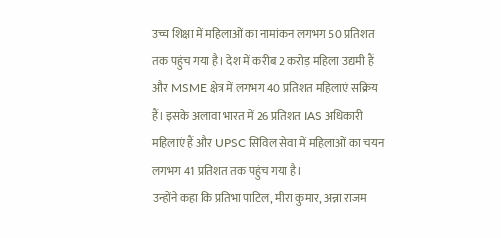उच्च शिक्षा में महिलाओं का नामांकन लगभग 50 प्रतिशत तक पहुंच गया है। देश में करीब 2 करोड़ महिला उद्यमी हैं और MSME क्षेत्र में लगभग 40 प्रतिशत महिलाएं सक्रिय हैं। इसके अलावा भारत में 26 प्रतिशत IAS अधिकारी महिलाएं हैं और UPSC सिविल सेवा में महिलाओं का चयन लगभग 41 प्रतिशत तक पहुंच गया है।
उन्होंने कहा कि प्रतिभा पाटिल, मीरा कुमार, अन्ना राजम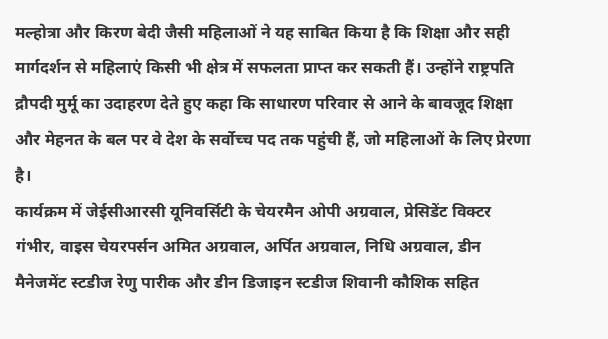मल्होत्रा और किरण बेदी जैसी महिलाओं ने यह साबित किया है कि शिक्षा और सही मार्गदर्शन से महिलाएं किसी भी क्षेत्र में सफलता प्राप्त कर सकती हैं। उन्होंने राष्ट्रपति द्रौपदी मुर्मू का उदाहरण देते हुए कहा कि साधारण परिवार से आने के बावजूद शिक्षा और मेहनत के बल पर वे देश के सर्वोच्च पद तक पहुंची हैं, जो महिलाओं के लिए प्रेरणा है।
कार्यक्रम में जेईसीआरसी यूनिवर्सिटी के चेयरमैन ओपी अग्रवाल, प्रेसिडेंट विक्टर गंभीर, वाइस चेयरपर्सन अमित अग्रवाल, अर्पित अग्रवाल, निधि अग्रवाल, डीन मैनेजमेंट स्टडीज रेणु पारीक और डीन डिजाइन स्टडीज शिवानी कौशिक सहित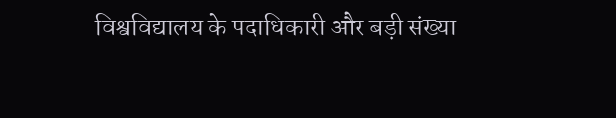विश्वविद्यालय के पदाधिकारी और बड़ी संख्या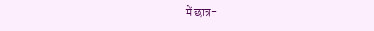में छात्र-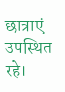छात्राएं उपस्थित रहे।